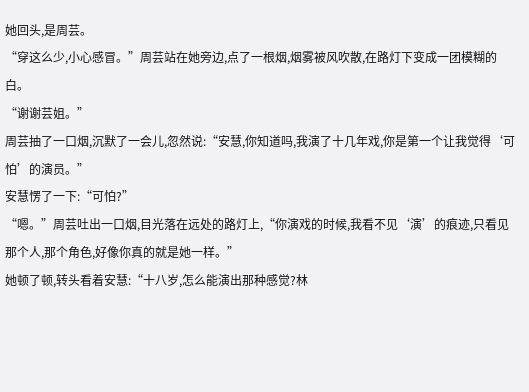她回头,是周芸。
“穿这么少,小心感冒。”周芸站在她旁边,点了一根烟,烟雾被风吹散,在路灯下变成一团模糊的白。
“谢谢芸姐。”
周芸抽了一口烟,沉默了一会儿,忽然说:“安慧,你知道吗,我演了十几年戏,你是第一个让我觉得‘可怕’的演员。”
安慧愣了一下:“可怕?”
“嗯。”周芸吐出一口烟,目光落在远处的路灯上,“你演戏的时候,我看不见‘演’的痕迹,只看见那个人,那个角色,好像你真的就是她一样。”
她顿了顿,转头看着安慧:“十八岁,怎么能演出那种感觉?林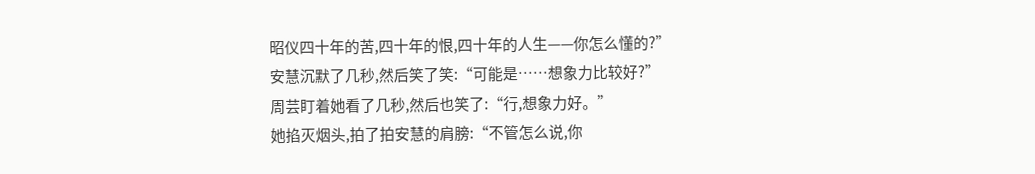昭仪四十年的苦,四十年的恨,四十年的人生——你怎么懂的?”
安慧沉默了几秒,然后笑了笑:“可能是……想象力比较好?”
周芸盯着她看了几秒,然后也笑了:“行,想象力好。”
她掐灭烟头,拍了拍安慧的肩膀:“不管怎么说,你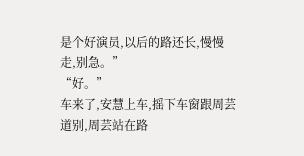是个好演员,以后的路还长,慢慢走,别急。”
“好。”
车来了,安慧上车,摇下车窗跟周芸道别,周芸站在路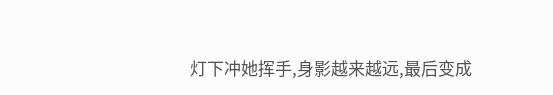灯下冲她挥手,身影越来越远,最后变成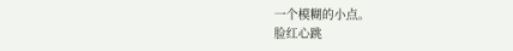一个模糊的小点。
脸红心跳